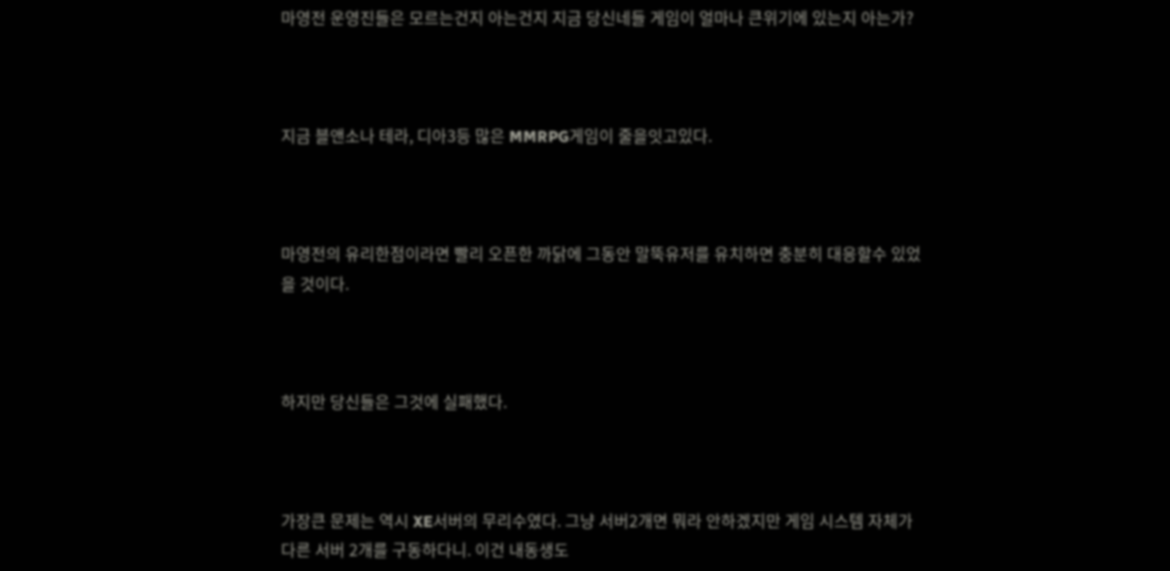마영전 운영진들은 모르는건지 아는건지 지금 당신네들 게임이 얼마나 큰위기에 있는지 아는가?



지금 블앤소나 테라, 디아3등 많은 MMRPG게임이 줄을잇고있다.



마영전의 유리한점이라면 빨리 오픈한 까닭에 그동안 말뚝유저를 유치하면 충분히 대응할수 있었을 것이다.



하지만 당신들은 그것에 실패했다.



가장큰 문제는 역시 XE서버의 무리수였다. 그냥 서버2개면 뭐라 안하겠지만 게임 시스템 자체가 다른 서버 2개를 구동하다니. 이건 내동생도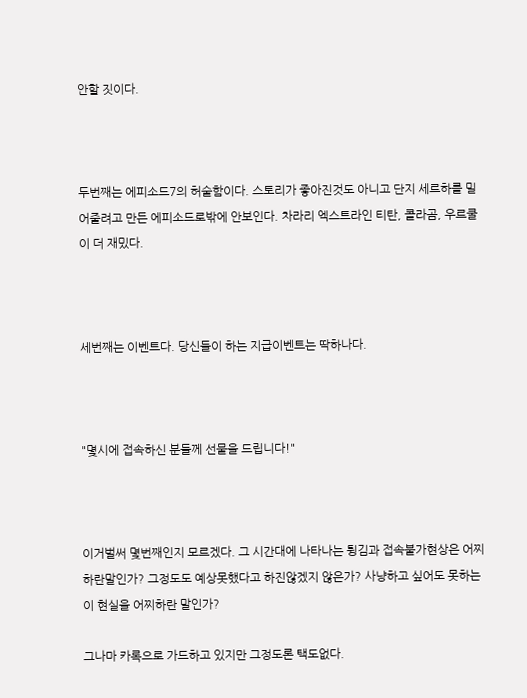안할 짓이다.



두번째는 에피소드7의 허술함이다. 스토리가 좋아진것도 아니고 단지 세르하를 밀어줄려고 만든 에피소드로밖에 안보인다. 차라리 엑스트라인 티탄, 콜라곰, 우르쿨이 더 재밌다.



세번째는 이벤트다. 당신들이 하는 지급이벤트는 딱하나다.



"몇시에 접속하신 분들께 선물을 드립니다!"



이거벌써 몇번째인지 모르겠다. 그 시간대에 나타나는 튕김과 접속불가현상은 어찌하란말인가? 그정도도 예상못했다고 하진않겠지 않은가? 사냥하고 싶어도 못하는 이 현실을 어찌하란 말인가?

그나마 카록으로 가드하고 있지만 그정도론 택도없다.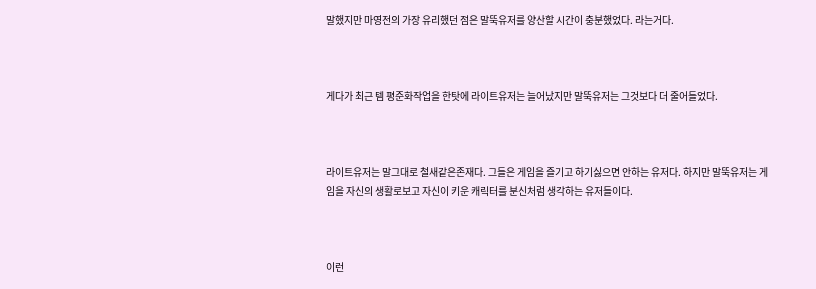말했지만 마영전의 가장 유리했던 점은 말뚝유저를 양산할 시간이 충분했었다. 라는거다.



게다가 최근 템 평준화작업을 한탓에 라이트유저는 늘어났지만 말뚝유저는 그것보다 더 줄어들었다.



라이트유저는 말그대로 철새같은존재다. 그들은 게임을 즐기고 하기싫으면 안하는 유저다. 하지만 말뚝유저는 게임을 자신의 생활로보고 자신이 키운 캐릭터를 분신처럼 생각하는 유저들이다.



이런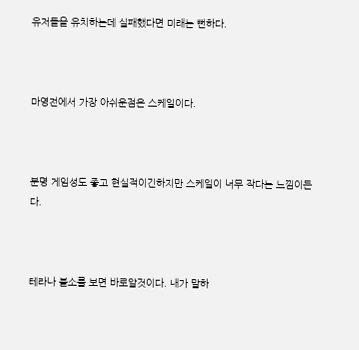유저들을 유치하는데 실패했다면 미래는 뻔하다.



마영전에서 가장 아쉬운점은 스케일이다.



분명 게임성도 좋고 현실적이긴하지만 스케일이 너무 작다는 느낌이든다.



테라나 블소를 보면 바로알것이다. 내가 말하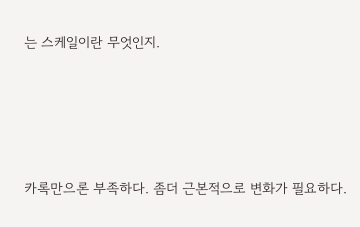는 스케일이란 무엇인지.





카록만으론 부족하다. 좀더 근본적으로 변화가 필요하다.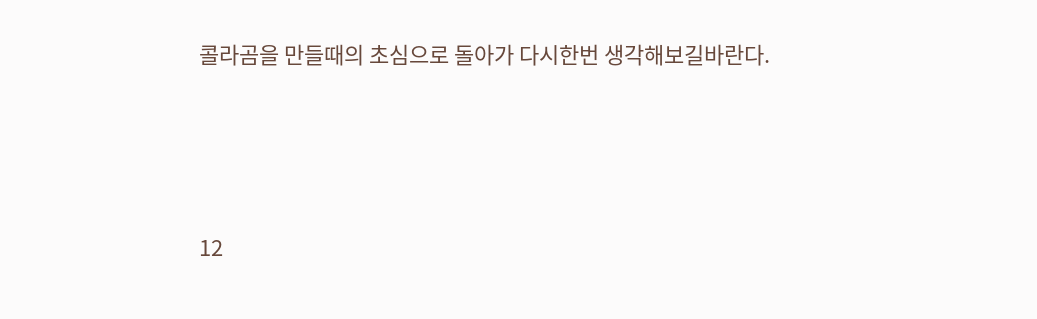콜라곰을 만들때의 초심으로 돌아가 다시한번 생각해보길바란다.







12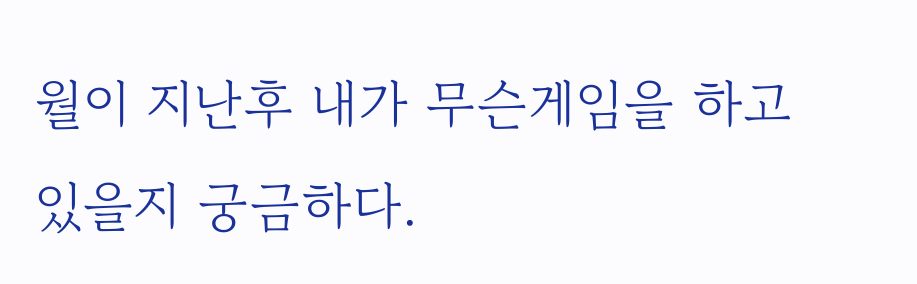월이 지난후 내가 무슨게임을 하고있을지 궁금하다.